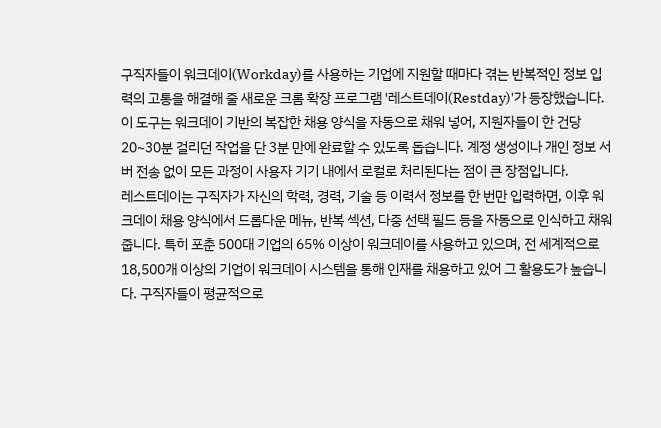구직자들이 워크데이(Workday)를 사용하는 기업에 지원할 때마다 겪는 반복적인 정보 입력의 고통을 해결해 줄 새로운 크롬 확장 프로그램 '레스트데이(Restday)'가 등장했습니다. 이 도구는 워크데이 기반의 복잡한 채용 양식을 자동으로 채워 넣어, 지원자들이 한 건당 20~30분 걸리던 작업을 단 3분 만에 완료할 수 있도록 돕습니다. 계정 생성이나 개인 정보 서버 전송 없이 모든 과정이 사용자 기기 내에서 로컬로 처리된다는 점이 큰 장점입니다.
레스트데이는 구직자가 자신의 학력, 경력, 기술 등 이력서 정보를 한 번만 입력하면, 이후 워크데이 채용 양식에서 드롭다운 메뉴, 반복 섹션, 다중 선택 필드 등을 자동으로 인식하고 채워줍니다. 특히 포춘 500대 기업의 65% 이상이 워크데이를 사용하고 있으며, 전 세계적으로 18,500개 이상의 기업이 워크데이 시스템을 통해 인재를 채용하고 있어 그 활용도가 높습니다. 구직자들이 평균적으로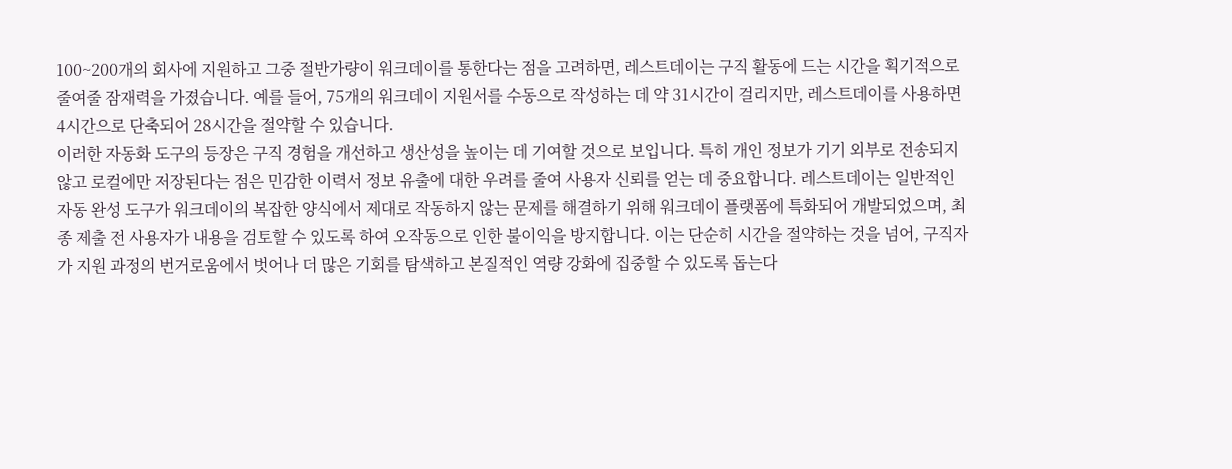100~200개의 회사에 지원하고 그중 절반가량이 워크데이를 통한다는 점을 고려하면, 레스트데이는 구직 활동에 드는 시간을 획기적으로 줄여줄 잠재력을 가졌습니다. 예를 들어, 75개의 워크데이 지원서를 수동으로 작성하는 데 약 31시간이 걸리지만, 레스트데이를 사용하면 4시간으로 단축되어 28시간을 절약할 수 있습니다.
이러한 자동화 도구의 등장은 구직 경험을 개선하고 생산성을 높이는 데 기여할 것으로 보입니다. 특히 개인 정보가 기기 외부로 전송되지 않고 로컬에만 저장된다는 점은 민감한 이력서 정보 유출에 대한 우려를 줄여 사용자 신뢰를 얻는 데 중요합니다. 레스트데이는 일반적인 자동 완성 도구가 워크데이의 복잡한 양식에서 제대로 작동하지 않는 문제를 해결하기 위해 워크데이 플랫폼에 특화되어 개발되었으며, 최종 제출 전 사용자가 내용을 검토할 수 있도록 하여 오작동으로 인한 불이익을 방지합니다. 이는 단순히 시간을 절약하는 것을 넘어, 구직자가 지원 과정의 번거로움에서 벗어나 더 많은 기회를 탐색하고 본질적인 역량 강화에 집중할 수 있도록 돕는다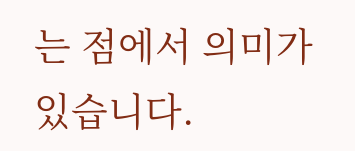는 점에서 의미가 있습니다.